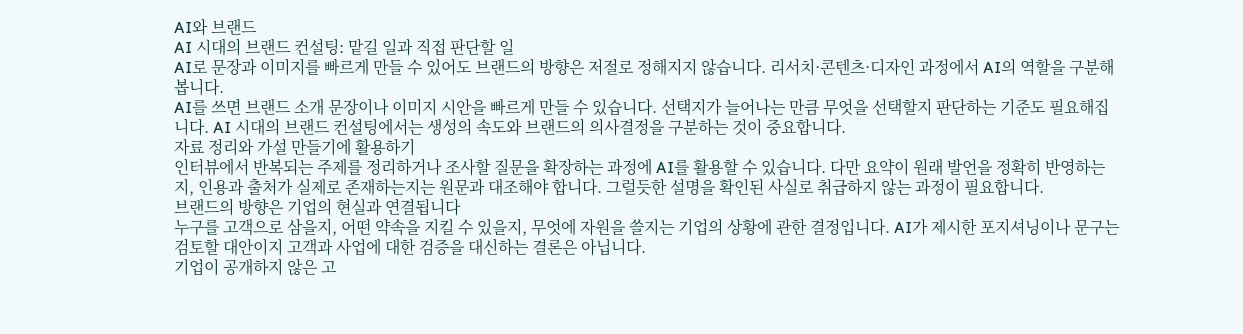AI와 브랜드
AI 시대의 브랜드 컨설팅: 맡길 일과 직접 판단할 일
AI로 문장과 이미지를 빠르게 만들 수 있어도 브랜드의 방향은 저절로 정해지지 않습니다. 리서치·콘텐츠·디자인 과정에서 AI의 역할을 구분해 봅니다.
AI를 쓰면 브랜드 소개 문장이나 이미지 시안을 빠르게 만들 수 있습니다. 선택지가 늘어나는 만큼 무엇을 선택할지 판단하는 기준도 필요해집니다. AI 시대의 브랜드 컨설팅에서는 생성의 속도와 브랜드의 의사결정을 구분하는 것이 중요합니다.
자료 정리와 가설 만들기에 활용하기
인터뷰에서 반복되는 주제를 정리하거나 조사할 질문을 확장하는 과정에 AI를 활용할 수 있습니다. 다만 요약이 원래 발언을 정확히 반영하는지, 인용과 출처가 실제로 존재하는지는 원문과 대조해야 합니다. 그럴듯한 설명을 확인된 사실로 취급하지 않는 과정이 필요합니다.
브랜드의 방향은 기업의 현실과 연결됩니다
누구를 고객으로 삼을지, 어떤 약속을 지킬 수 있을지, 무엇에 자원을 쓸지는 기업의 상황에 관한 결정입니다. AI가 제시한 포지셔닝이나 문구는 검토할 대안이지 고객과 사업에 대한 검증을 대신하는 결론은 아닙니다.
기업이 공개하지 않은 고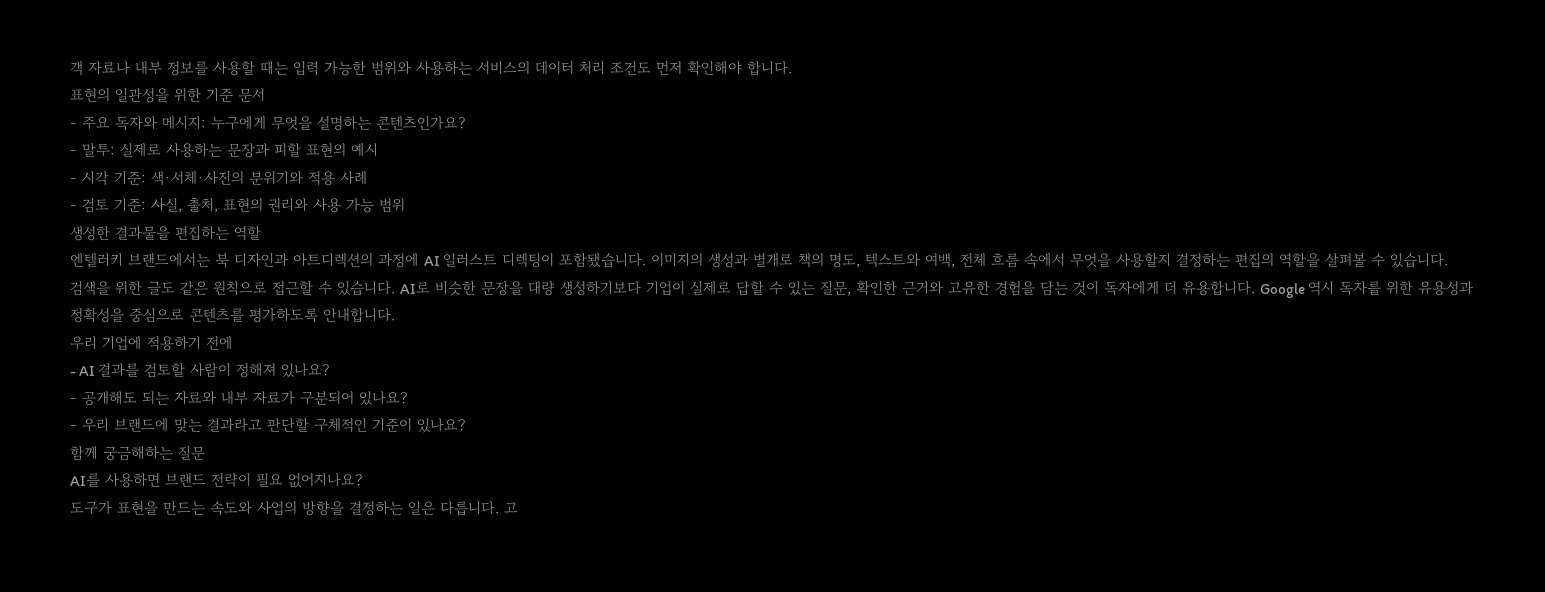객 자료나 내부 정보를 사용할 때는 입력 가능한 범위와 사용하는 서비스의 데이터 처리 조건도 먼저 확인해야 합니다.
표현의 일관성을 위한 기준 문서
- 주요 독자와 메시지: 누구에게 무엇을 설명하는 콘텐츠인가요?
- 말투: 실제로 사용하는 문장과 피할 표현의 예시
- 시각 기준: 색·서체·사진의 분위기와 적용 사례
- 검토 기준: 사실, 출처, 표현의 권리와 사용 가능 범위
생성한 결과물을 편집하는 역할
엔텔러키 브랜드에서는 북 디자인과 아트디렉션의 과정에 AI 일러스트 디렉팅이 포함됐습니다. 이미지의 생성과 별개로 책의 명도, 텍스트와 여백, 전체 흐름 속에서 무엇을 사용할지 결정하는 편집의 역할을 살펴볼 수 있습니다.
검색을 위한 글도 같은 원칙으로 접근할 수 있습니다. AI로 비슷한 문장을 대량 생성하기보다 기업이 실제로 답할 수 있는 질문, 확인한 근거와 고유한 경험을 담는 것이 독자에게 더 유용합니다. Google 역시 독자를 위한 유용성과 정확성을 중심으로 콘텐츠를 평가하도록 안내합니다.
우리 기업에 적용하기 전에
- AI 결과를 검토할 사람이 정해져 있나요?
- 공개해도 되는 자료와 내부 자료가 구분되어 있나요?
- 우리 브랜드에 맞는 결과라고 판단할 구체적인 기준이 있나요?
함께 궁금해하는 질문
AI를 사용하면 브랜드 전략이 필요 없어지나요?
도구가 표현을 만드는 속도와 사업의 방향을 결정하는 일은 다릅니다. 고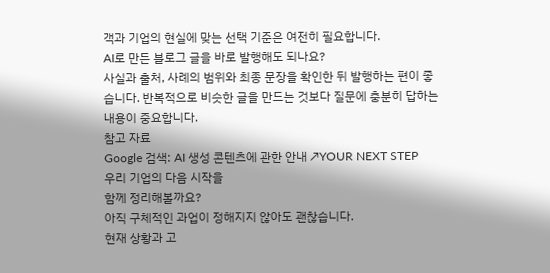객과 기업의 현실에 맞는 선택 기준은 여전히 필요합니다.
AI로 만든 블로그 글을 바로 발행해도 되나요?
사실과 출처, 사례의 범위와 최종 문장을 확인한 뒤 발행하는 편이 좋습니다. 반복적으로 비슷한 글을 만드는 것보다 질문에 충분히 답하는 내용이 중요합니다.
참고 자료
Google 검색: AI 생성 콘텐츠에 관한 안내 ↗YOUR NEXT STEP
우리 기업의 다음 시작을
함께 정리해볼까요?
아직 구체적인 과업이 정해지지 않아도 괜찮습니다.
현재 상황과 고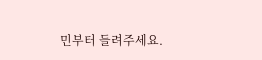민부터 들려주세요.